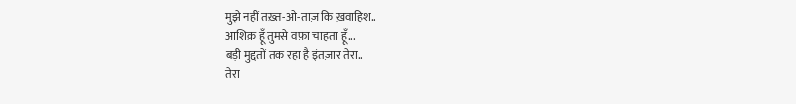मुझे नहीं तख़्त-ओ-ताज़ कि ख़वाहिश..
आशिक़ हूँ तुमसे वफ़ा चाहता हूँ...
बड़ी मुद्दतों तक रहा है इंतज़ार तेरा..
तेरा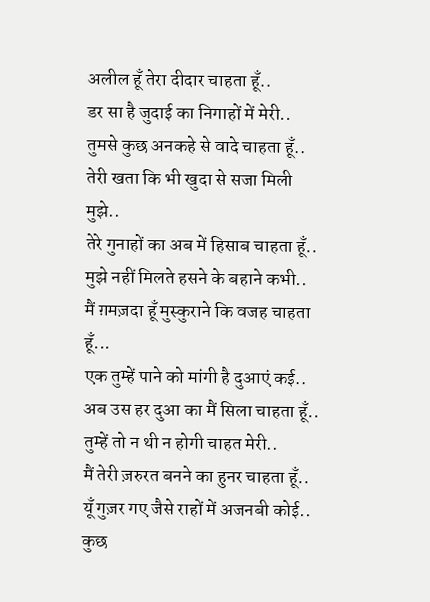अलील हूँ तेरा दीदार चाहता हूँ..
डर सा है जुदाई का निगाहों में मेरी..
तुमसे कुछ अनकहे से वादे चाहता हूँ..
तेरी खता कि भी खुदा से सजा मिली मुझे..
तेरे गुनाहों का अब में हिसाब चाहता हूँ..
मुझे नहीं मिलते हसने के बहाने कभी..
मैं ग़मज़दा हूँ मुस्कुराने कि वजह चाहता हूँ...
एक तुम्हें पाने को मांगी है दुआएं कई..
अब उस हर दुआ का मैं सिला चाहता हूँ..
तुम्हें तो न थी न होगी चाहत मेरी..
मैं तेरी ज़रुरत बनने का हुनर चाहता हूँ..
यूँ गुज़र गए जैसे राहों में अजनबी कोई..
कुछ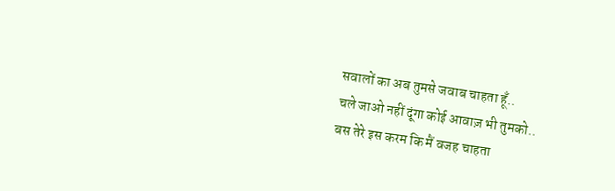सवालों का अब तुमसे जवाब चाहता हूँ..
चले जाओ नहीं दूंगा कोई आवाज़ भी तुमको..
बस तेरे इस करम कि मैं वजह चाहता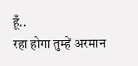हूँ..
रहा होगा तुम्हें अरमान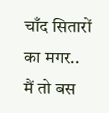चाँद सितारों का मगर..
मैं तो बस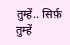तुम्हें.. सिर्फ़ तुम्हें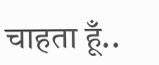चाहता हूँ..